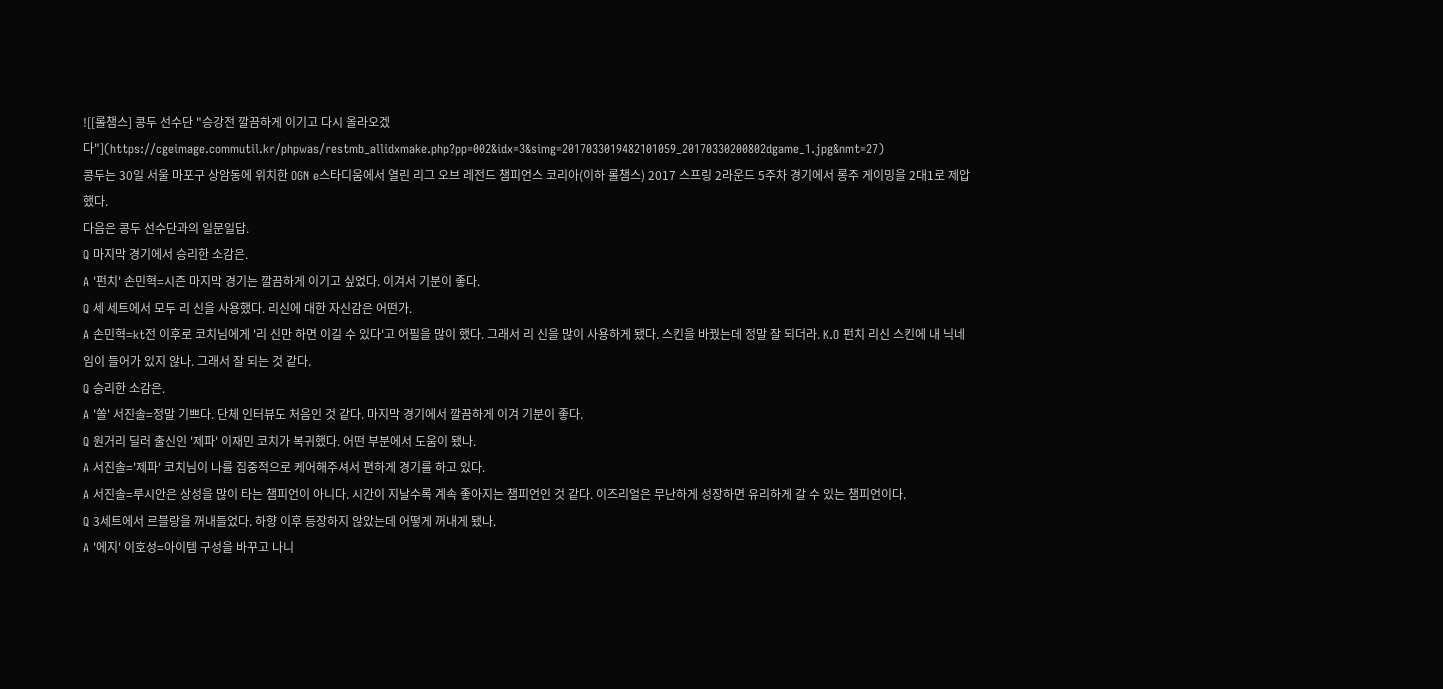![[롤챔스] 콩두 선수단 "승강전 깔끔하게 이기고 다시 올라오겠다"](https://cgeimage.commutil.kr/phpwas/restmb_allidxmake.php?pp=002&idx=3&simg=2017033019482101059_20170330200802dgame_1.jpg&nmt=27)
콩두는 30일 서울 마포구 상암동에 위치한 OGN e스타디움에서 열린 리그 오브 레전드 챔피언스 코리아(이하 롤챔스) 2017 스프링 2라운드 5주차 경기에서 롱주 게이밍을 2대1로 제압했다.
다음은 콩두 선수단과의 일문일답.
Q 마지막 경기에서 승리한 소감은.
A '펀치' 손민혁=시즌 마지막 경기는 깔끔하게 이기고 싶었다. 이겨서 기분이 좋다.
Q 세 세트에서 모두 리 신을 사용했다. 리신에 대한 자신감은 어떤가.
A 손민혁=kt전 이후로 코치님에게 '리 신만 하면 이길 수 있다'고 어필을 많이 했다. 그래서 리 신을 많이 사용하게 됐다. 스킨을 바꿨는데 정말 잘 되더라. K.O 펀치 리신 스킨에 내 닉네임이 들어가 있지 않나. 그래서 잘 되는 것 같다.
Q 승리한 소감은.
A '쏠' 서진솔=정말 기쁘다. 단체 인터뷰도 처음인 것 같다. 마지막 경기에서 깔끔하게 이겨 기분이 좋다.
Q 원거리 딜러 출신인 '제파' 이재민 코치가 복귀했다. 어떤 부분에서 도움이 됐나.
A 서진솔='제파' 코치님이 나를 집중적으로 케어해주셔서 편하게 경기를 하고 있다.
A 서진솔=루시안은 상성을 많이 타는 챔피언이 아니다. 시간이 지날수록 계속 좋아지는 챔피언인 것 같다. 이즈리얼은 무난하게 성장하면 유리하게 갈 수 있는 챔피언이다.
Q 3세트에서 르블랑을 꺼내들었다. 하향 이후 등장하지 않았는데 어떻게 꺼내게 됐나.
A '에지' 이호성=아이템 구성을 바꾸고 나니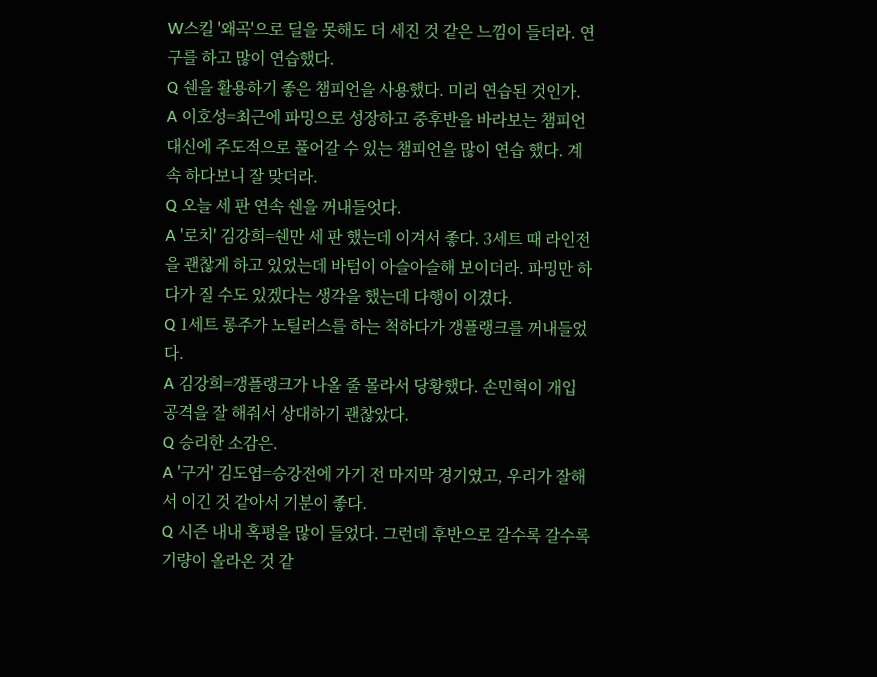W스킬 '왜곡'으로 딜을 못해도 더 세진 것 같은 느낌이 들더라. 연구를 하고 많이 연습했다.
Q 쉔을 활용하기 좋은 챔피언을 사용했다. 미리 연습된 것인가.
A 이호성=최근에 파밍으로 성장하고 중후반을 바라보는 챔피언 대신에 주도적으로 풀어갈 수 있는 챔피언을 많이 연습 했다. 계속 하다보니 잘 맞더라.
Q 오늘 세 판 연속 쉔을 꺼내들엇다.
A '로치' 김강희=쉔만 세 판 했는데 이겨서 좋다. 3세트 때 라인전을 괜찮게 하고 있었는데 바텀이 아슬아슬해 보이더라. 파밍만 하다가 질 수도 있겠다는 생각을 했는데 다행이 이겼다.
Q 1세트 롱주가 노틸러스를 하는 척하다가 갱플랭크를 꺼내들었다.
A 김강희=갱플랭크가 나올 줄 몰라서 당황했다. 손민혁이 개입 공격을 잘 해줘서 상대하기 괜찮았다.
Q 승리한 소감은.
A '구거' 김도엽=승강전에 가기 전 마지막 경기였고, 우리가 잘해서 이긴 것 같아서 기분이 좋다.
Q 시즌 내내 혹평을 많이 들었다. 그런데 후반으로 갈수록 갈수록 기량이 올라온 것 같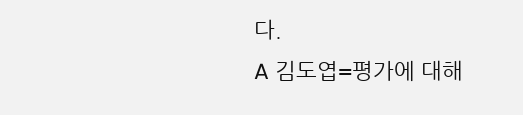다.
A 김도엽=평가에 대해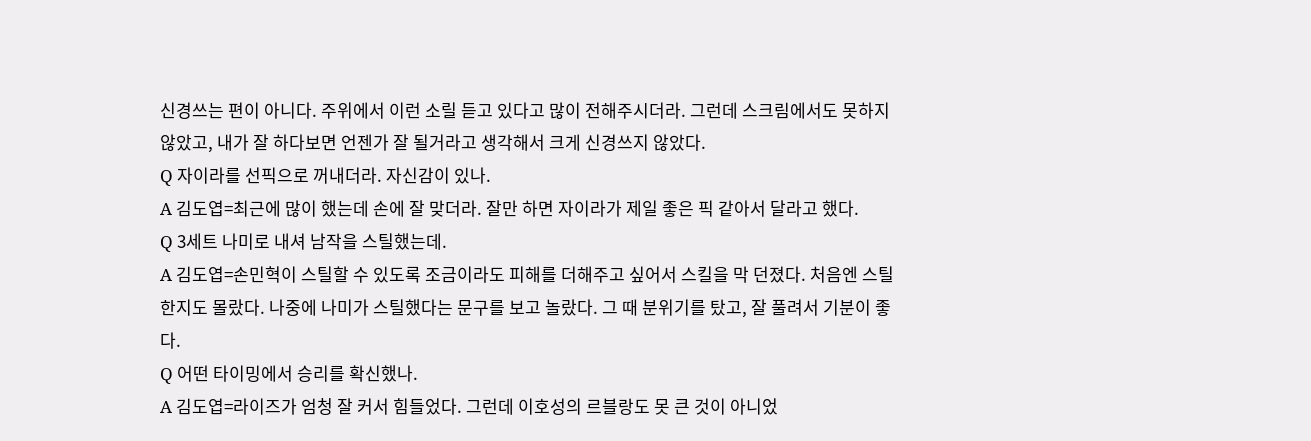신경쓰는 편이 아니다. 주위에서 이런 소릴 듣고 있다고 많이 전해주시더라. 그런데 스크림에서도 못하지 않았고, 내가 잘 하다보면 언젠가 잘 될거라고 생각해서 크게 신경쓰지 않았다.
Q 자이라를 선픽으로 꺼내더라. 자신감이 있나.
A 김도엽=최근에 많이 했는데 손에 잘 맞더라. 잘만 하면 자이라가 제일 좋은 픽 같아서 달라고 했다.
Q 3세트 나미로 내셔 남작을 스틸했는데.
A 김도엽=손민혁이 스틸할 수 있도록 조금이라도 피해를 더해주고 싶어서 스킬을 막 던졌다. 처음엔 스틸한지도 몰랐다. 나중에 나미가 스틸했다는 문구를 보고 놀랐다. 그 때 분위기를 탔고, 잘 풀려서 기분이 좋다.
Q 어떤 타이밍에서 승리를 확신했나.
A 김도엽=라이즈가 엄청 잘 커서 힘들었다. 그런데 이호성의 르블랑도 못 큰 것이 아니었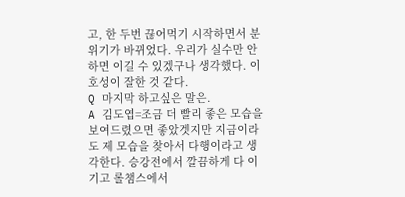고, 한 두번 끊어먹기 시작하면서 분위기가 바뀌었다. 우리가 실수만 안 하면 이길 수 있겠구나 생각했다. 이호성이 잘한 것 같다.
Q 마지막 하고싶은 말은.
A 김도엽=조금 더 빨리 좋은 모습을 보여드렸으면 좋았겟지만 지금이라도 제 모습을 찾아서 다행이라고 생각한다. 승강전에서 깔끔하게 다 이기고 롤챔스에서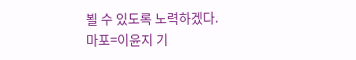뵐 수 있도록 노력하겠다.
마포=이윤지 기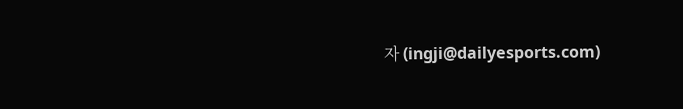자 (ingji@dailyesports.com)